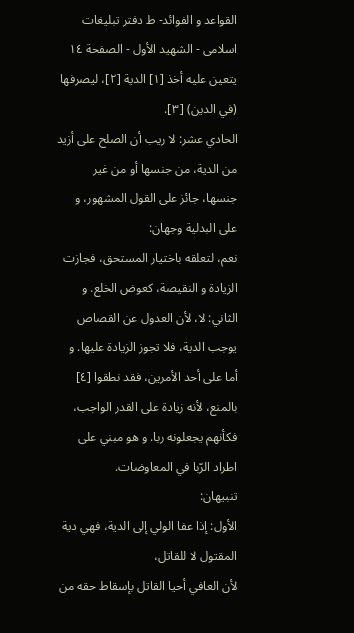القواعد و الفوائد- ط دفتر تبلیغات اسلامی - الشهيد الأول - الصفحة ١٤
يتعين عليه أخذ [١] الدية [٢]، ليصرفها (في الدين) [٣].
الحادي عشر: لا ريب أن الصلح على أزيد من الدية، من جنسها أو من غير جنسها، جائز على القول المشهور، و على البدلية وجهان:
نعم، لتعلقه باختيار المستحق، فجازت الزيادة و النقيصة، كعوض الخلع. و الثاني: لا، لأن العدول عن القصاص يوجب الدية، فلا تجوز الزيادة عليها. و أما على أحد الأمرين، فقد نطقوا [٤] بالمنع، لأنه زيادة على القدر الواجب، فكأنهم يجعلونه ربا. و هو مبني على اطراد الرّبا في المعاوضات.
تنبيهان:
الأول: إذا عفا الولي إلى الدية، فهي دية المقتول لا للقاتل،
لأن العافي أحيا القاتل بإسقاط حقه من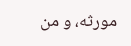مورثه، و من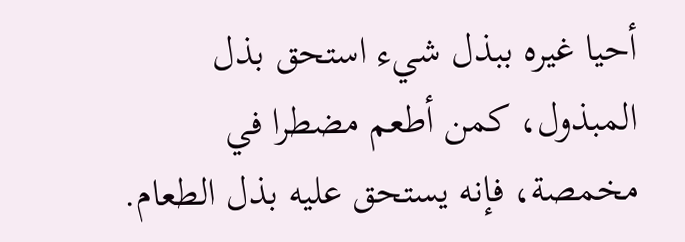أحيا غيره ببذل شيء استحق بذل المبذول، كمن أطعم مضطرا في مخمصة، فإنه يستحق عليه بذل الطعام.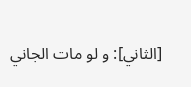[الثاني]: و لو مات الجاني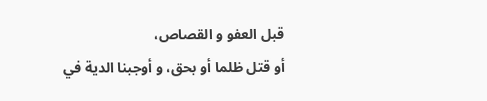قبل العفو و القصاص،
أو قتل ظلما أو بحق، و أوجبنا الدية في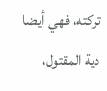تركته، فهي أيضا دية المقتول،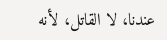عندنا، لا القاتل، لأنه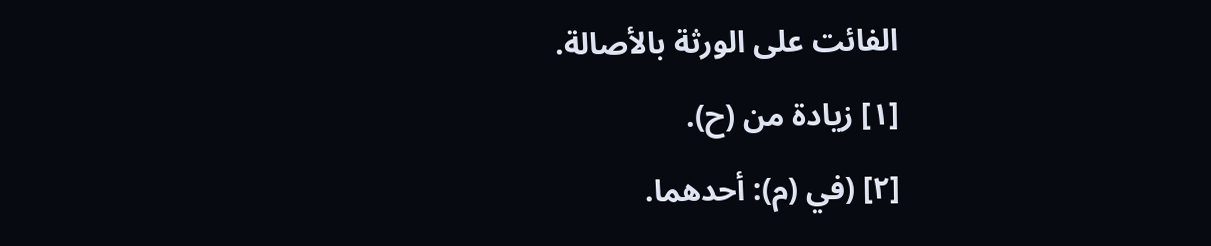الفائت على الورثة بالأصالة.
[١] زيادة من (ح).
[٢] (في (م): أحدهما.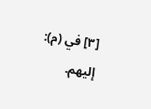[٣] في (م): إليهم.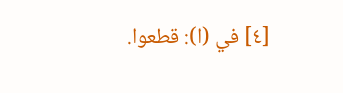[٤] في (ا): قطعوا.